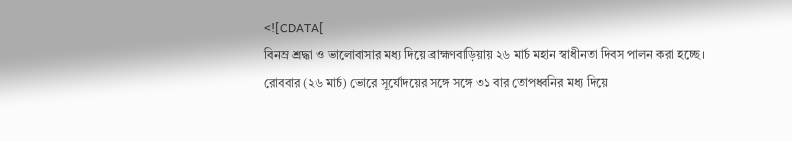<![CDATA[
বিনম্র শ্রদ্ধা ও ভালোবাসার মধ্য দিয়ে ব্রাহ্মণবাড়িয়ায় ২৬ মার্চ মহান স্বাধীনতা দিবস পালন করা হচ্ছে।
রোববার (২৬ মার্চ) ভোরে সূর্যোদয়ের সঙ্গে সঙ্গে ৩১ বার তোপধ্বনির মধ্য দিয়ে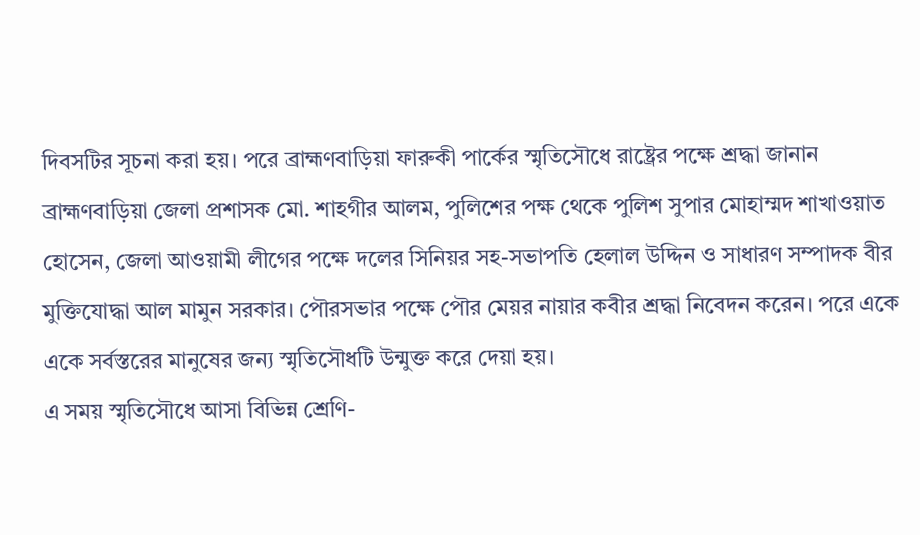দিবসটির সূচনা করা হয়। পরে ব্রাহ্মণবাড়িয়া ফারুকী পার্কের স্মৃতিসৌধে রাষ্ট্রের পক্ষে শ্রদ্ধা জানান ব্রাহ্মণবাড়িয়া জেলা প্রশাসক মো. শাহগীর আলম, পুলিশের পক্ষ থেকে পুলিশ সুপার মোহাম্মদ শাখাওয়াত হোসেন, জেলা আওয়ামী লীগের পক্ষে দলের সিনিয়র সহ-সভাপতি হেলাল উদ্দিন ও সাধারণ সম্পাদক বীর মুক্তিযোদ্ধা আল মামুন সরকার। পৌরসভার পক্ষে পৌর মেয়র নায়ার কবীর শ্রদ্ধা নিবেদন করেন। পরে একে একে সর্বস্তরের মানুষের জন্য স্মৃতিসৌধটি উন্মুক্ত করে দেয়া হয়।
এ সময় স্মৃতিসৌধে আসা বিভিন্ন শ্রেণি-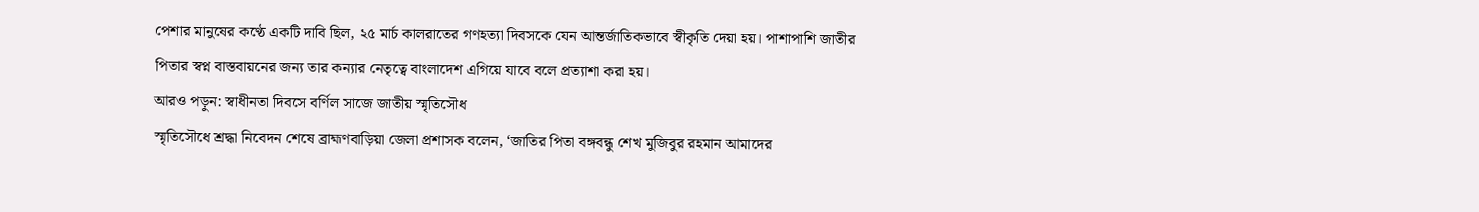পেশার মানুষের কণ্ঠে একটি দাবি ছিল, ২৫ মার্চ কালরাতের গণহত্যা দিবসকে যেন আন্তর্জাতিকভাবে স্বীকৃতি দেয়া হয়। পাশাপাশি জাতীর পিতার স্বপ্ন বাস্তবায়নের জন্য তার কন্যার নেতৃত্বে বাংলাদেশ এগিয়ে যাবে বলে প্রত্যাশা করা হয়।
আরও পড়ুন: স্বাধীনতা দিবসে বর্ণিল সাজে জাতীয় স্মৃতিসৌধ
স্মৃতিসৌধে শ্রদ্ধা নিবেদন শেষে ব্রাহ্মণবাড়িয়া জেলা প্রশাসক বলেন, ‘জাতির পিতা বঙ্গবন্ধু শেখ মুজিবুর রহমান আমাদের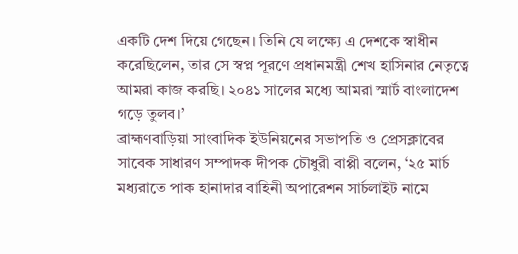একটি দেশ দিয়ে গেছেন। তিনি যে লক্ষ্যে এ দেশকে স্বাধীন করেছিলেন, তার সে স্বপ্ন পূরণে প্রধানমন্ত্রী শেখ হাসিনার নেতৃত্বে আমরা কাজ করছি। ২০৪১ সালের মধ্যে আমরা স্মার্ট বাংলাদেশ গড়ে তুলব।’
ব্রাহ্মণবাড়িয়া সাংবাদিক ইউনিয়নের সভাপতি ও প্রেসক্লাবের সাবেক সাধারণ সম্পাদক দীপক চৌধুরী বাপ্পী বলেন, ‘২৫ মার্চ মধ্যরাতে পাক হানাদার বাহিনী অপারেশন সার্চলাইট নামে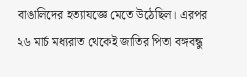বাঙালিদের হত্যাযজ্ঞে মেতে উঠেছিল। এরপর ২৬ মার্চ মধ্যরাত থেকেই জাতির পিতা বঙ্গবন্ধু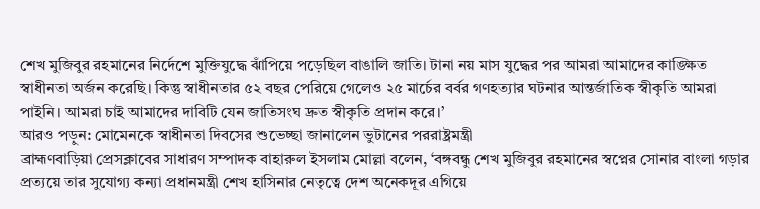শেখ মুজিবুর রহমানের নির্দেশে মুক্তিযুদ্ধে ঝাঁপিয়ে পড়েছিল বাঙালি জাতি। টানা নয় মাস যুদ্ধের পর আমরা আমাদের কাঙ্ক্ষিত স্বাধীনতা অর্জন করেছি। কিন্তু স্বাধীনতার ৫২ বছর পেরিয়ে গেলেও ২৫ মার্চের বর্বর গণহত্যার ঘটনার আন্তর্জাতিক স্বীকৃতি আমরা পাইনি। আমরা চাই আমাদের দাবিটি যেন জাতিসংঘ দ্রুত স্বীকৃতি প্রদান করে।’
আরও পড়ুন: মোমেনকে স্বাধীনতা দিবসের শুভেচ্ছা জানালেন ভুটানের পররাষ্ট্রমন্ত্রী
ব্রাহ্মণবাড়িয়া প্রেসক্লাবের সাধারণ সম্পাদক বাহারুল ইসলাম মোল্লা বলেন, ‘বঙ্গবন্ধু শেখ মুজিবুর রহমানের স্বপ্নের সোনার বাংলা গড়ার প্রত্যয়ে তার সুযোগ্য কন্যা প্রধানমন্ত্রী শেখ হাসিনার নেতৃত্বে দেশ অনেকদূর এগিয়ে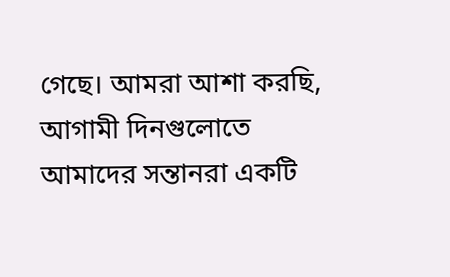গেছে। আমরা আশা করছি, আগামী দিনগুলোতে আমাদের সন্তানরা একটি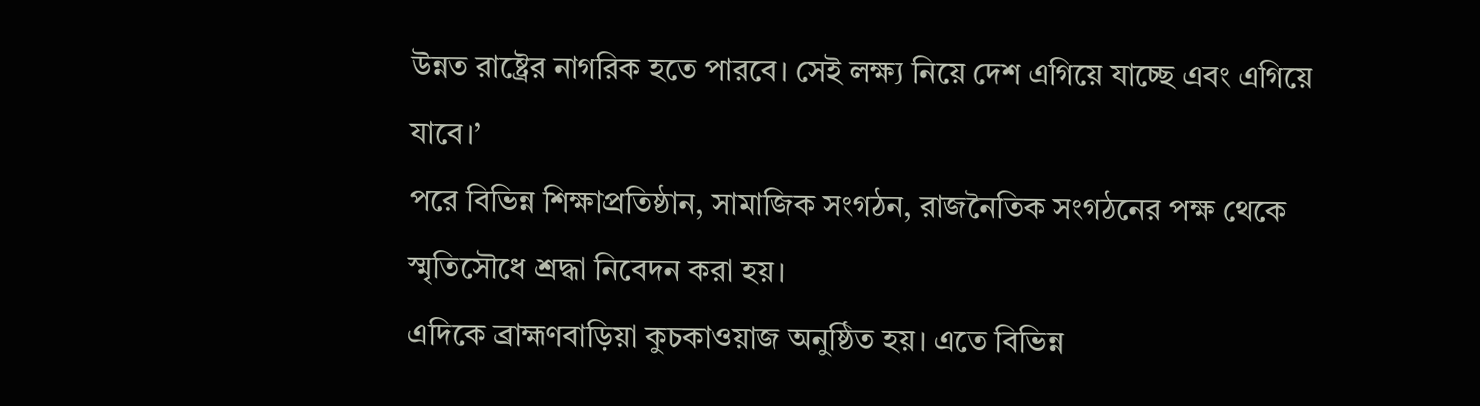উন্নত রাষ্ট্রের নাগরিক হতে পারবে। সেই লক্ষ্য নিয়ে দেশ এগিয়ে যাচ্ছে এবং এগিয়ে যাবে।’
পরে বিভিন্ন শিক্ষাপ্রতিষ্ঠান, সামাজিক সংগঠন, রাজনৈতিক সংগঠনের পক্ষ থেকে স্মৃতিসৌধে শ্রদ্ধা নিবেদন করা হয়।
এদিকে ব্রাহ্মণবাড়িয়া কুচকাওয়াজ অনুষ্ঠিত হয়। এতে বিভিন্ন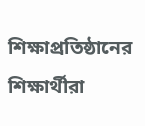শিক্ষাপ্রতিষ্ঠানের শিক্ষার্থীরা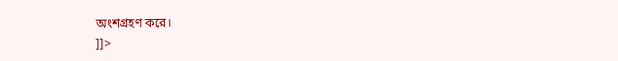অংশগ্রহণ করে।
]]>